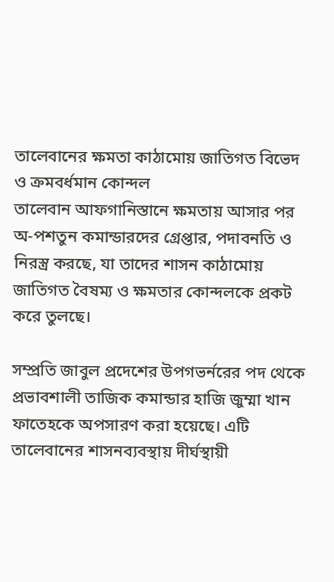তালেবানের ক্ষমতা কাঠামোয় জাতিগত বিভেদ ও ক্রমবর্ধমান কোন্দল
তালেবান আফগানিস্তানে ক্ষমতায় আসার পর অ-পশতুন কমান্ডারদের গ্রেপ্তার, পদাবনতি ও নিরস্ত্র করছে, যা তাদের শাসন কাঠামোয় জাতিগত বৈষম্য ও ক্ষমতার কোন্দলকে প্রকট করে তুলছে।

সম্প্রতি জাবুল প্রদেশের উপগভর্নরের পদ থেকে প্রভাবশালী তাজিক কমান্ডার হাজি জুম্মা খান ফাতেহকে অপসারণ করা হয়েছে। এটি তালেবানের শাসনব্যবস্থায় দীর্ঘস্থায়ী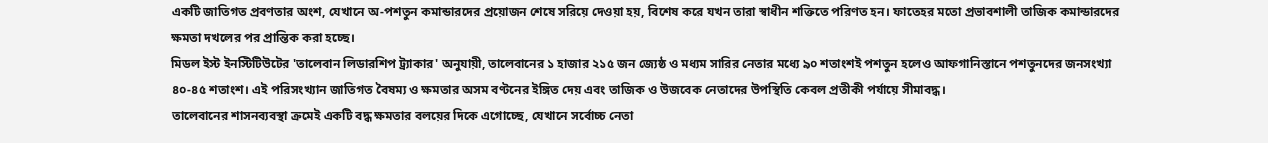একটি জাতিগত প্রবণতার অংশ, যেখানে অ-পশতুন কমান্ডারদের প্রয়োজন শেষে সরিয়ে দেওয়া হয়, বিশেষ করে যখন তারা স্বাধীন শক্তিতে পরিণত হন। ফাতেহর মতো প্রভাবশালী তাজিক কমান্ডারদের ক্ষমতা দখলের পর প্রান্তিক করা হচ্ছে।
মিডল ইস্ট ইনস্টিটিউটের 'তালেবান লিডারশিপ ট্র্যাকার' অনুযায়ী, তালেবানের ১ হাজার ২১৫ জন জ্যেষ্ঠ ও মধ্যম সারির নেতার মধ্যে ৯০ শতাংশই পশতুন হলেও আফগানিস্তানে পশতুনদের জনসংখ্যা ৪০-৪৫ শতাংশ। এই পরিসংখ্যান জাতিগত বৈষম্য ও ক্ষমতার অসম বণ্টনের ইঙ্গিত দেয় এবং তাজিক ও উজবেক নেতাদের উপস্থিতি কেবল প্রতীকী পর্যায়ে সীমাবদ্ধ।
তালেবানের শাসনব্যবস্থা ক্রমেই একটি বদ্ধ ক্ষমতার বলয়ের দিকে এগোচ্ছে, যেখানে সর্বোচ্চ নেতা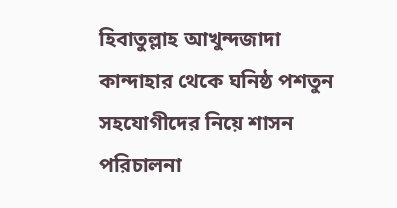হিবাতুল্লাহ আখুন্দজাদা কান্দাহার থেকে ঘনিষ্ঠ পশতুন সহযোগীদের নিয়ে শাসন পরিচালনা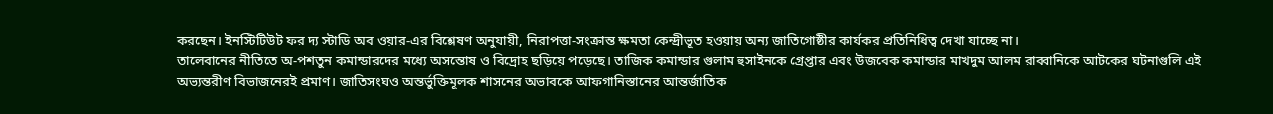করছেন। ইনস্টিটিউট ফর দ্য স্টাডি অব ওয়ার-এর বিশ্লেষণ অনুযায়ী, নিরাপত্তা-সংক্রান্ত ক্ষমতা কেন্দ্রীভূত হওয়ায় অন্য জাতিগোষ্ঠীর কার্যকর প্রতিনিধিত্ব দেখা যাচ্ছে না।
তালেবানের নীতিতে অ-পশতুন কমান্ডারদের মধ্যে অসন্তোষ ও বিদ্রোহ ছড়িয়ে পড়েছে। তাজিক কমান্ডার গুলাম হুসাইনকে গ্রেপ্তার এবং উজবেক কমান্ডার মাখদুম আলম রাব্বানিকে আটকের ঘটনাগুলি এই অভ্যন্তরীণ বিভাজনেরই প্রমাণ। জাতিসংঘও অন্তর্ভুক্তিমূলক শাসনের অভাবকে আফগানিস্তানের আন্তর্জাতিক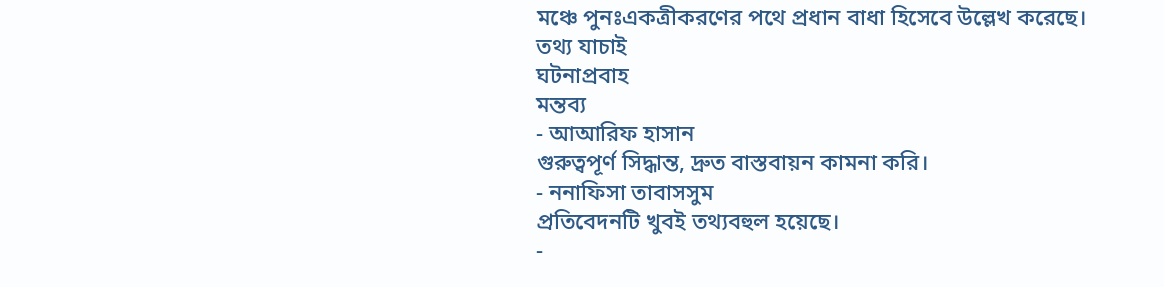মঞ্চে পুনঃএকত্রীকরণের পথে প্রধান বাধা হিসেবে উল্লেখ করেছে।
তথ্য যাচাই
ঘটনাপ্রবাহ
মন্তব্য
- আআরিফ হাসান
গুরুত্বপূর্ণ সিদ্ধান্ত, দ্রুত বাস্তবায়ন কামনা করি।
- ননাফিসা তাবাসসুম
প্রতিবেদনটি খুবই তথ্যবহুল হয়েছে।
-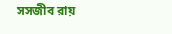সসজীব রায়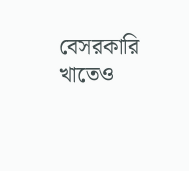বেসরকারি খাতেও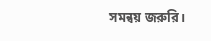সমন্বয় জরুরি।